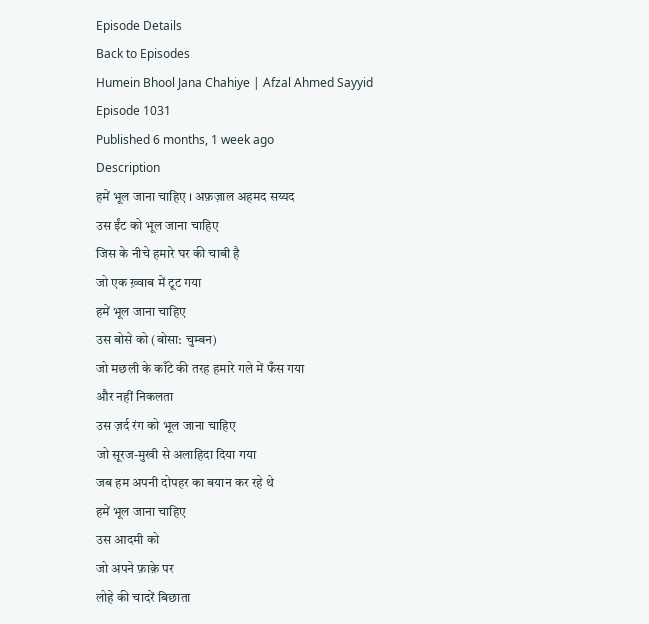Episode Details
Back to Episodes
Humein Bhool Jana Chahiye | Afzal Ahmed Sayyid
Episode 1031
Published 6 months, 1 week ago
Description
हमें भूल जाना चाहिए । अफ़ज़ाल अहमद सय्यद
उस ईंट को भूल जाना चाहिए
जिस के नीचे हमारे घर की चाबी है
जो एक ख़्वाब में टूट गया
हमें भूल जाना चाहिए
उस बोसे को (बोसा: चुम्बन)
जो मछली के काँटे की तरह हमारे गले में फँस गया
और नहीं निकलता
उस ज़र्द रंग को भूल जाना चाहिए
जो सूरज-मुखी से अलाहिदा दिया गया
जब हम अपनी दोपहर का बयान कर रहे थे
हमें भूल जाना चाहिए
उस आदमी को
जो अपने फ़ाक़े पर
लोहे की चादरें बिछाता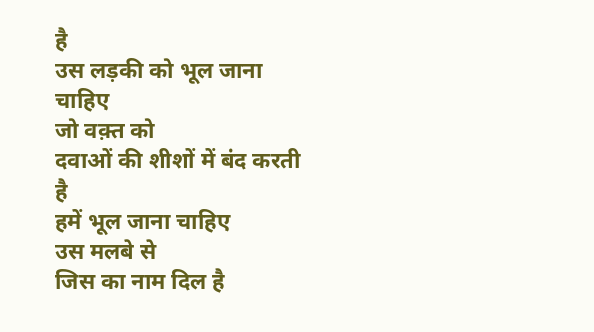है
उस लड़की को भूल जाना चाहिए
जो वक़्त को
दवाओं की शीशों में बंद करती है
हमें भूल जाना चाहिए
उस मलबे से
जिस का नाम दिल है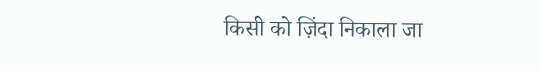किसी को ज़िंदा निकाला जा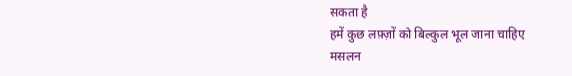सकता है
हमें कुछ लफ़्ज़ों को बिल्कुल भूल जाना चाहिए
मसलन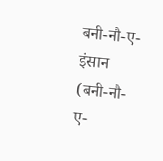बनी-नौ-ए-इंसान (बनी-नौ-ए-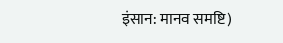इंसान: मानव समष्टि)